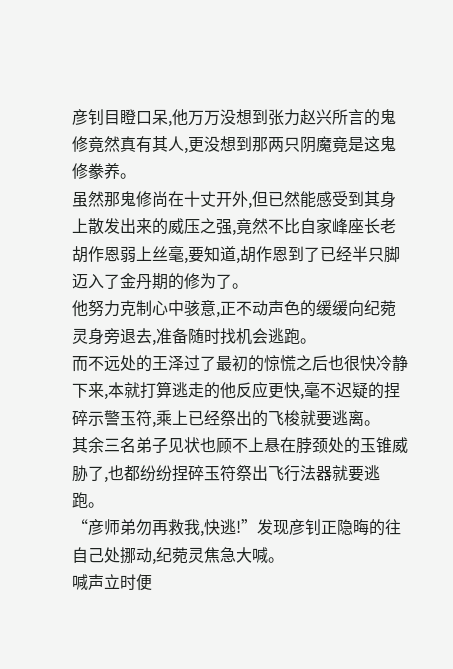彦钊目瞪口呆,他万万没想到张力赵兴所言的鬼修竟然真有其人,更没想到那两只阴魔竟是这鬼修豢养。
虽然那鬼修尚在十丈开外,但已然能感受到其身上散发出来的威压之强,竟然不比自家峰座长老胡作恩弱上丝毫,要知道,胡作恩到了已经半只脚迈入了金丹期的修为了。
他努力克制心中骇意,正不动声色的缓缓向纪菀灵身旁退去,准备随时找机会逃跑。
而不远处的王泽过了最初的惊慌之后也很快冷静下来,本就打算逃走的他反应更快,毫不迟疑的捏碎示警玉符,乘上已经祭出的飞梭就要逃离。
其余三名弟子见状也顾不上悬在脖颈处的玉锥威胁了,也都纷纷捏碎玉符祭出飞行法器就要逃跑。
“彦师弟勿再救我,快逃!”发现彦钊正隐晦的往自己处挪动,纪菀灵焦急大喊。
喊声立时便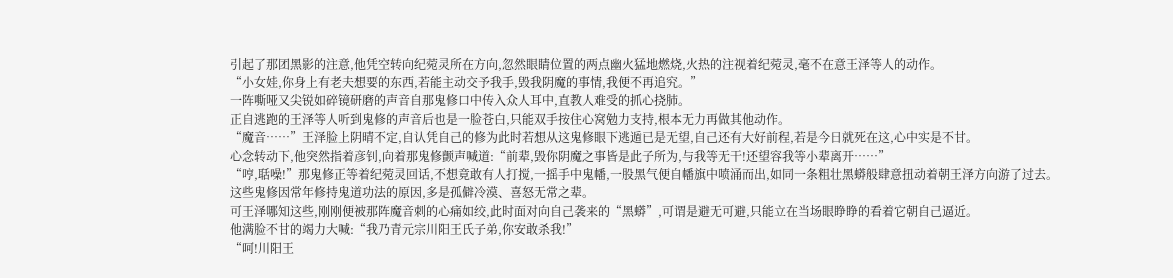引起了那团黑影的注意,他凭空转向纪菀灵所在方向,忽然眼睛位置的两点幽火猛地燃烧,火热的注视着纪菀灵,毫不在意王泽等人的动作。
“小女娃,你身上有老夫想要的东西,若能主动交予我手,毁我阴魔的事情,我便不再追究。”
一阵嘶哑又尖锐如碎镜研磨的声音自那鬼修口中传入众人耳中,直教人难受的抓心挠肺。
正自逃跑的王泽等人听到鬼修的声音后也是一脸苍白,只能双手按住心窝勉力支持,根本无力再做其他动作。
“魔音……”王泽脸上阴晴不定,自认凭自己的修为此时若想从这鬼修眼下逃遁已是无望,自己还有大好前程,若是今日就死在这,心中实是不甘。
心念转动下,他突然指着彦钊,向着那鬼修颤声喊道:“前辈,毁你阴魔之事皆是此子所为,与我等无干!还望容我等小辈离开……”
“哼,聒噪!”那鬼修正等着纪菀灵回话,不想竟敢有人打搅,一摇手中鬼幡,一股黑气便自幡旗中喷涌而出,如同一条粗壮黑蟒般肆意扭动着朝王泽方向游了过去。
这些鬼修因常年修持鬼道功法的原因,多是孤僻冷漠、喜怒无常之辈。
可王泽哪知这些,刚刚便被那阵魔音刺的心痛如绞,此时面对向自己袭来的“黑蟒”,可谓是避无可避,只能立在当场眼睁睁的看着它朝自己逼近。
他满脸不甘的竭力大喊:“我乃青元宗川阳王氏子弟,你安敢杀我!”
“呵!川阳王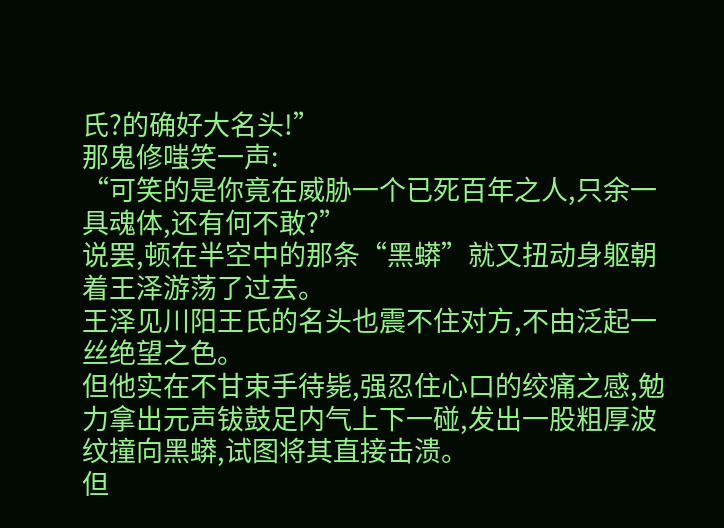氏?的确好大名头!”
那鬼修嗤笑一声:
“可笑的是你竟在威胁一个已死百年之人,只余一具魂体,还有何不敢?”
说罢,顿在半空中的那条“黑蟒”就又扭动身躯朝着王泽游荡了过去。
王泽见川阳王氏的名头也震不住对方,不由泛起一丝绝望之色。
但他实在不甘束手待毙,强忍住心口的绞痛之感,勉力拿出元声钹鼓足内气上下一碰,发出一股粗厚波纹撞向黑蟒,试图将其直接击溃。
但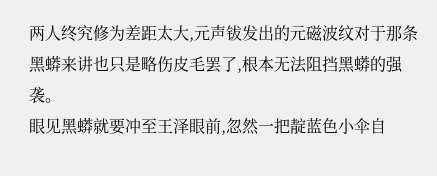两人终究修为差距太大,元声钹发出的元磁波纹对于那条黑蟒来讲也只是略伤皮毛罢了,根本无法阻挡黑蟒的强袭。
眼见黑蟒就要冲至王泽眼前,忽然一把靛蓝色小伞自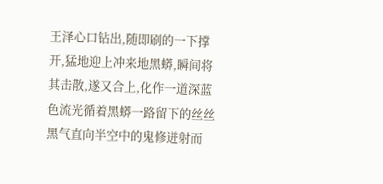王泽心口钻出,随即刷的一下撑开,猛地迎上冲来地黑蟒,瞬间将其击散,遂又合上,化作一道深蓝色流光循着黑蟒一路留下的丝丝黑气直向半空中的鬼修迸射而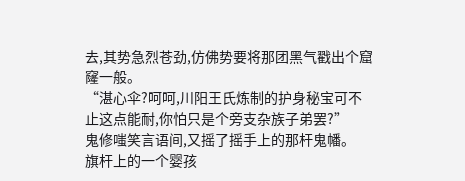去,其势急烈苍劲,仿佛势要将那团黑气戳出个窟窿一般。
“湛心伞?呵呵,川阳王氏炼制的护身秘宝可不止这点能耐,你怕只是个旁支杂族子弟罢?”
鬼修嗤笑言语间,又摇了摇手上的那杆鬼幡。
旗杆上的一个婴孩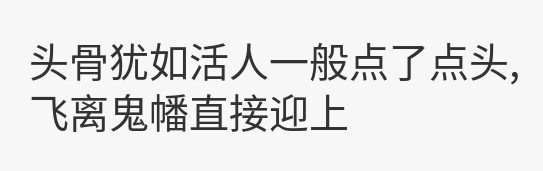头骨犹如活人一般点了点头,飞离鬼幡直接迎上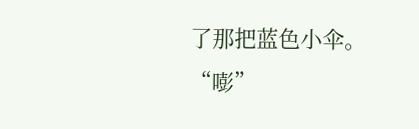了那把蓝色小伞。
“嘭”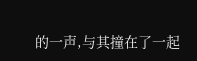的一声,与其撞在了一起